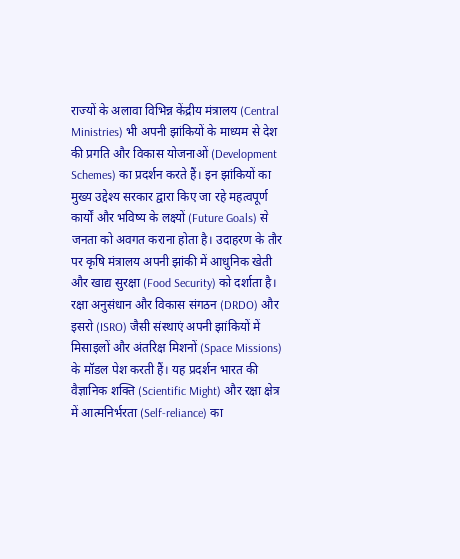राज्यों के अलावा विभिन्न केंद्रीय मंत्रालय (Central Ministries) भी अपनी झांकियों के माध्यम से देश की प्रगति और विकास योजनाओं (Development Schemes) का प्रदर्शन करते हैं। इन झांकियों का मुख्य उद्देश्य सरकार द्वारा किए जा रहे महत्वपूर्ण कार्यों और भविष्य के लक्ष्यों (Future Goals) से जनता को अवगत कराना होता है। उदाहरण के तौर पर कृषि मंत्रालय अपनी झांकी में आधुनिक खेती और खाद्य सुरक्षा (Food Security) को दर्शाता है।
रक्षा अनुसंधान और विकास संगठन (DRDO) और इसरो (ISRO) जैसी संस्थाएं अपनी झांकियों में मिसाइलों और अंतरिक्ष मिशनों (Space Missions) के मॉडल पेश करती हैं। यह प्रदर्शन भारत की वैज्ञानिक शक्ति (Scientific Might) और रक्षा क्षेत्र में आत्मनिर्भरता (Self-reliance) का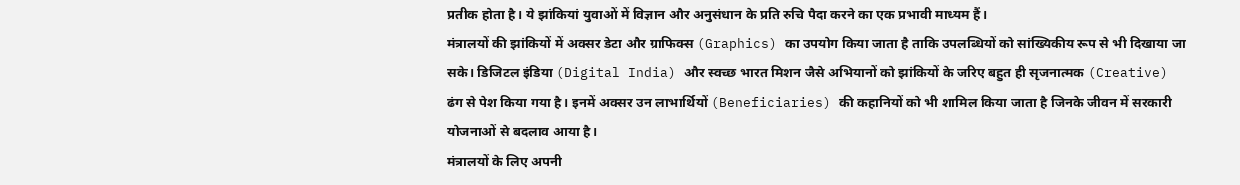प्रतीक होता है। ये झांकियां युवाओं में विज्ञान और अनुसंधान के प्रति रुचि पैदा करने का एक प्रभावी माध्यम हैं।
मंत्रालयों की झांकियों में अक्सर डेटा और ग्राफिक्स (Graphics) का उपयोग किया जाता है ताकि उपलब्धियों को सांख्यिकीय रूप से भी दिखाया जा सके। डिजिटल इंडिया (Digital India) और स्वच्छ भारत मिशन जैसे अभियानों को झांकियों के जरिए बहुत ही सृजनात्मक (Creative) ढंग से पेश किया गया है। इनमें अक्सर उन लाभार्थियों (Beneficiaries) की कहानियों को भी शामिल किया जाता है जिनके जीवन में सरकारी योजनाओं से बदलाव आया है।
मंत्रालयों के लिए अपनी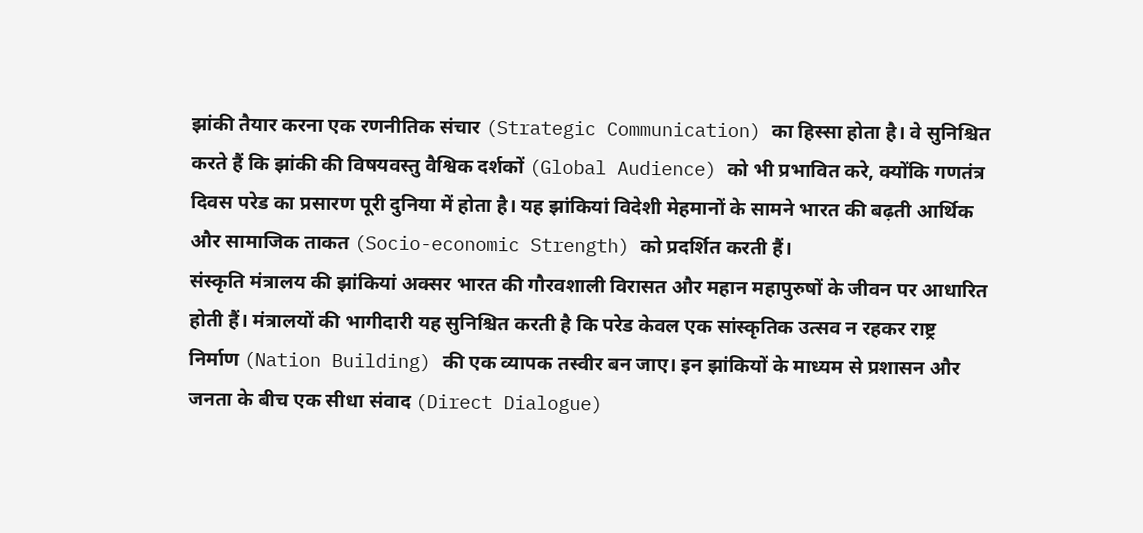झांकी तैयार करना एक रणनीतिक संचार (Strategic Communication) का हिस्सा होता है। वे सुनिश्चित करते हैं कि झांकी की विषयवस्तु वैश्विक दर्शकों (Global Audience) को भी प्रभावित करे, क्योंकि गणतंत्र दिवस परेड का प्रसारण पूरी दुनिया में होता है। यह झांकियां विदेशी मेहमानों के सामने भारत की बढ़ती आर्थिक और सामाजिक ताकत (Socio-economic Strength) को प्रदर्शित करती हैं।
संस्कृति मंत्रालय की झांकियां अक्सर भारत की गौरवशाली विरासत और महान महापुरुषों के जीवन पर आधारित होती हैं। मंत्रालयों की भागीदारी यह सुनिश्चित करती है कि परेड केवल एक सांस्कृतिक उत्सव न रहकर राष्ट्र निर्माण (Nation Building) की एक व्यापक तस्वीर बन जाए। इन झांकियों के माध्यम से प्रशासन और जनता के बीच एक सीधा संवाद (Direct Dialogue)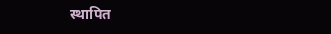स्थापित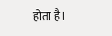होता है।